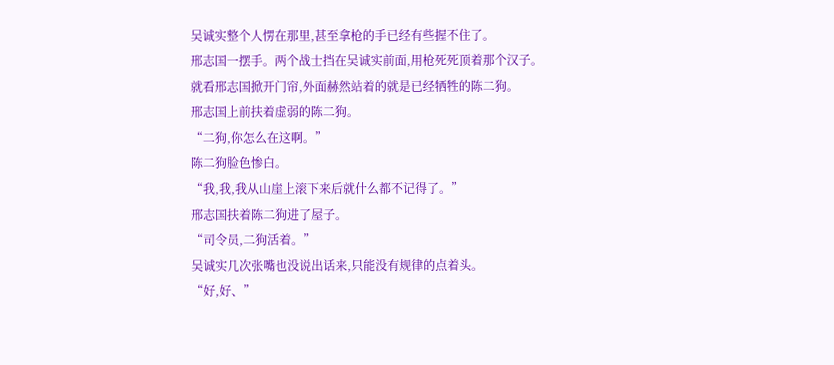吴诚实整个人愣在那里,甚至拿枪的手已经有些握不住了。
邢志国一摆手。两个战士挡在吴诚实前面,用枪死死顶着那个汉子。
就看邢志国掀开门帘,外面赫然站着的就是已经牺牲的陈二狗。
邢志国上前扶着虚弱的陈二狗。
“二狗,你怎么在这啊。”
陈二狗脸色惨白。
“我,我,我从山崖上滚下来后就什么都不记得了。”
邢志国扶着陈二狗进了屋子。
“司令员,二狗活着。”
吴诚实几次张嘴也没说出话来,只能没有规律的点着头。
“好,好、”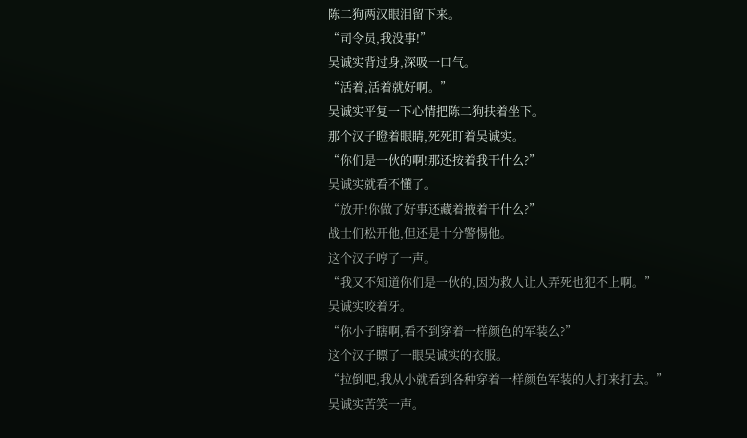陈二狗两汉眼泪留下来。
“司令员,我没事!”
吴诚实背过身,深吸一口气。
“活着,活着就好啊。”
吴诚实平复一下心情把陈二狗扶着坐下。
那个汉子瞪着眼睛,死死盯着吴诚实。
“你们是一伙的啊!那还按着我干什么?”
吴诚实就看不懂了。
“放开!你做了好事还藏着掖着干什么?”
战士们松开他,但还是十分警惕他。
这个汉子哼了一声。
“我又不知道你们是一伙的,因为救人让人弄死也犯不上啊。”
吴诚实咬着牙。
“你小子瞎啊,看不到穿着一样颜色的军装么?”
这个汉子瞟了一眼吴诚实的衣服。
“拉倒吧,我从小就看到各种穿着一样颜色军装的人打来打去。”
吴诚实苦笑一声。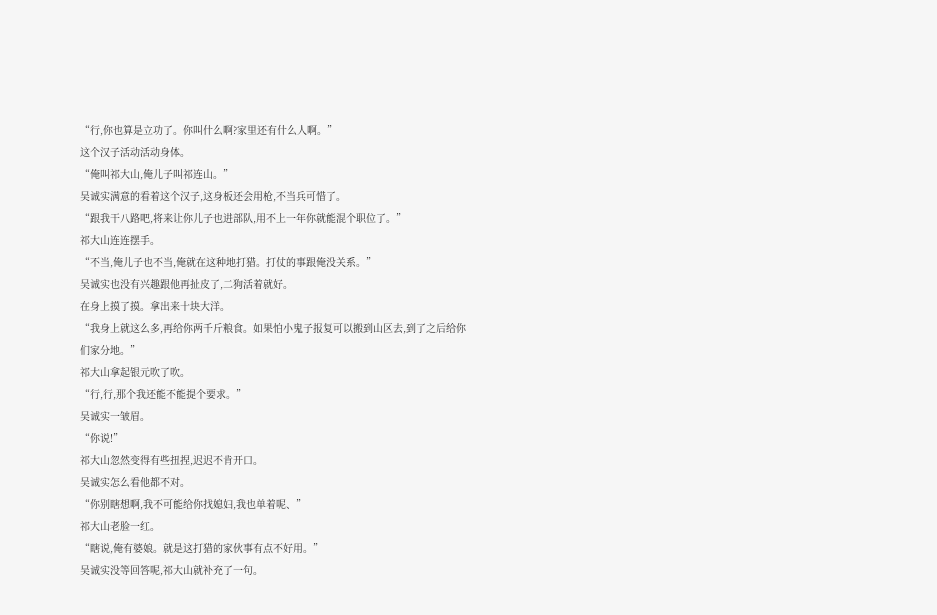“行,你也算是立功了。你叫什么啊?家里还有什么人啊。”
这个汉子活动活动身体。
“俺叫祁大山,俺儿子叫祁连山。”
吴诚实满意的看着这个汉子,这身板还会用枪,不当兵可惜了。
“跟我干八路吧,将来让你儿子也进部队,用不上一年你就能混个职位了。”
祁大山连连摆手。
“不当,俺儿子也不当,俺就在这种地打猎。打仗的事跟俺没关系。”
吴诚实也没有兴趣跟他再扯皮了,二狗活着就好。
在身上摸了摸。拿出来十块大洋。
“我身上就这么多,再给你两千斤粮食。如果怕小鬼子报复可以搬到山区去,到了之后给你们家分地。”
祁大山拿起银元吹了吹。
“行,行,那个我还能不能提个要求。”
吴诚实一皱眉。
“你说!”
祁大山忽然变得有些扭捏,迟迟不肯开口。
吴诚实怎么看他都不对。
“你别瞎想啊,我不可能给你找媳妇,我也单着呢、”
祁大山老脸一红。
“瞎说,俺有婆娘。就是这打猎的家伙事有点不好用。”
吴诚实没等回答呢,祁大山就补充了一句。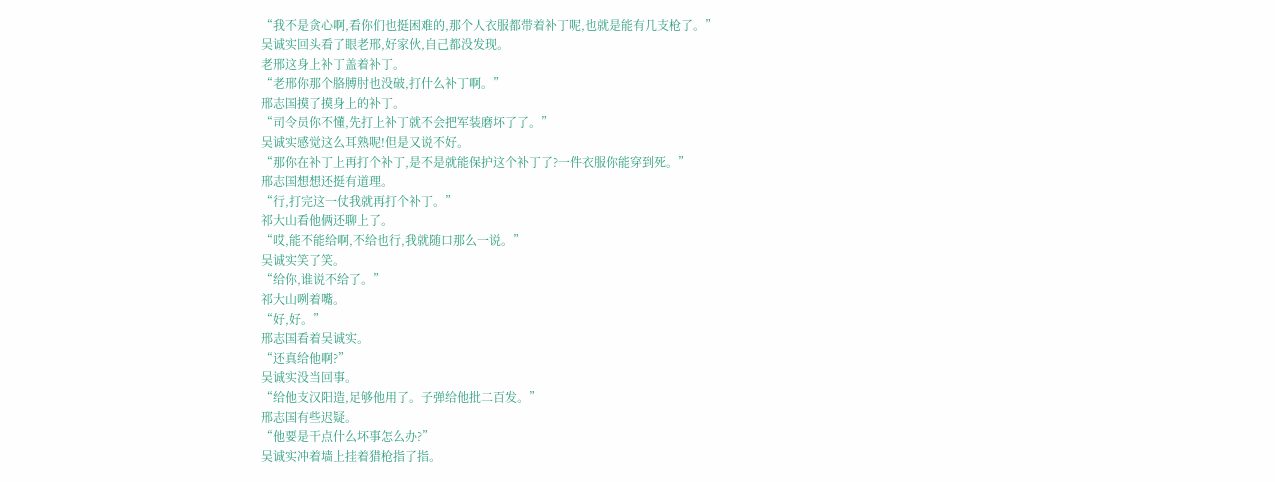“我不是贪心啊,看你们也挺困难的,那个人衣服都带着补丁呢,也就是能有几支枪了。”
吴诚实回头看了眼老邢,好家伙,自己都没发现。
老邢这身上补丁盖着补丁。
“老邢你那个胳膊肘也没破,打什么补丁啊。”
邢志国摸了摸身上的补丁。
“司令员你不懂,先打上补丁就不会把军装磨坏了了。”
吴诚实感觉这么耳熟呢!但是又说不好。
“那你在补丁上再打个补丁,是不是就能保护这个补丁了?一件衣服你能穿到死。”
邢志国想想还挺有道理。
“行,打完这一仗我就再打个补丁。”
祁大山看他俩还聊上了。
“哎,能不能给啊,不给也行,我就随口那么一说。”
吴诚实笑了笑。
“给你,谁说不给了。”
祁大山咧着嘴。
“好,好。”
邢志国看着吴诚实。
“还真给他啊?”
吴诚实没当回事。
“给他支汉阳造,足够他用了。子弹给他批二百发。”
邢志国有些迟疑。
“他要是干点什么坏事怎么办?”
吴诚实冲着墙上挂着猎枪指了指。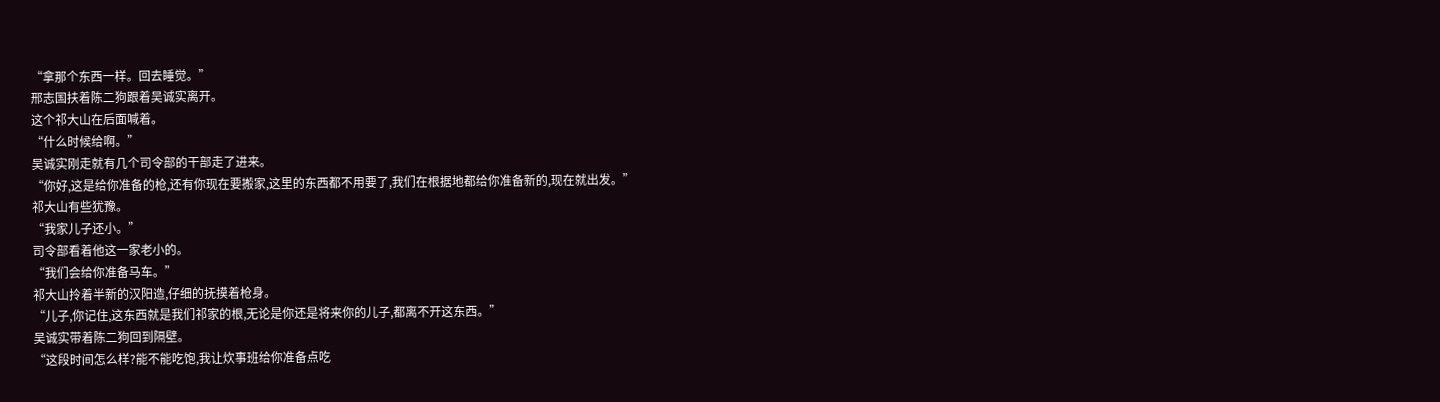“拿那个东西一样。回去睡觉。”
邢志国扶着陈二狗跟着吴诚实离开。
这个祁大山在后面喊着。
“什么时候给啊。”
吴诚实刚走就有几个司令部的干部走了进来。
“你好,这是给你准备的枪,还有你现在要搬家,这里的东西都不用要了,我们在根据地都给你准备新的,现在就出发。”
祁大山有些犹豫。
“我家儿子还小。”
司令部看着他这一家老小的。
“我们会给你准备马车。”
祁大山拎着半新的汉阳造,仔细的抚摸着枪身。
“儿子,你记住,这东西就是我们祁家的根,无论是你还是将来你的儿子,都离不开这东西。”
吴诚实带着陈二狗回到隔壁。
“这段时间怎么样?能不能吃饱,我让炊事班给你准备点吃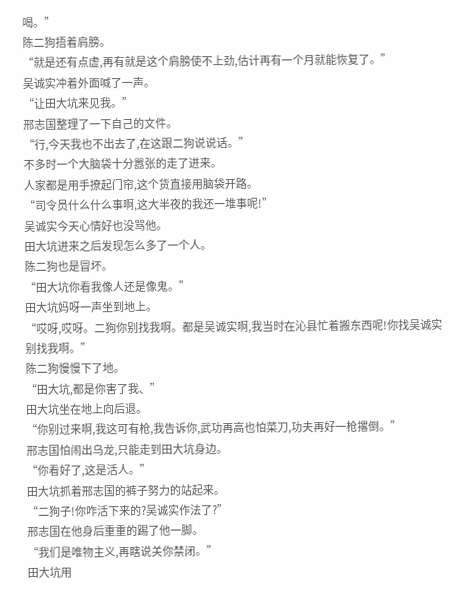喝。”
陈二狗捂着肩膀。
“就是还有点虚,再有就是这个肩膀使不上劲,估计再有一个月就能恢复了。”
吴诚实冲着外面喊了一声。
“让田大坑来见我。”
邢志国整理了一下自己的文件。
“行,今天我也不出去了,在这跟二狗说说话。”
不多时一个大脑袋十分嚣张的走了进来。
人家都是用手撩起门帘,这个货直接用脑袋开路。
“司令员什么什么事啊,这大半夜的我还一堆事呢!”
吴诚实今天心情好也没骂他。
田大坑进来之后发现怎么多了一个人。
陈二狗也是冒坏。
“田大坑你看我像人还是像鬼。”
田大坑妈呀一声坐到地上。
“哎呀,哎呀。二狗你别找我啊。都是吴诚实啊,我当时在沁县忙着搬东西呢!你找吴诚实别找我啊。”
陈二狗慢慢下了地。
“田大坑,都是你害了我、”
田大坑坐在地上向后退。
“你别过来啊,我这可有枪,我告诉你,武功再高也怕菜刀,功夫再好一枪撂倒。”
邢志国怕闹出乌龙,只能走到田大坑身边。
“你看好了,这是活人。”
田大坑抓着邢志国的裤子努力的站起来。
“二狗子!你咋活下来的?吴诚实作法了?”
邢志国在他身后重重的踢了他一脚。
“我们是唯物主义,再瞎说关你禁闭。”
田大坑用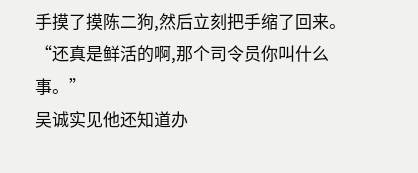手摸了摸陈二狗,然后立刻把手缩了回来。
“还真是鲜活的啊,那个司令员你叫什么事。”
吴诚实见他还知道办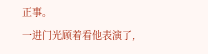正事。
一进门光顾着看他表演了,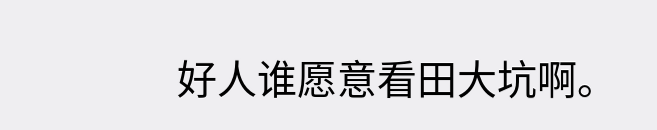好人谁愿意看田大坑啊。